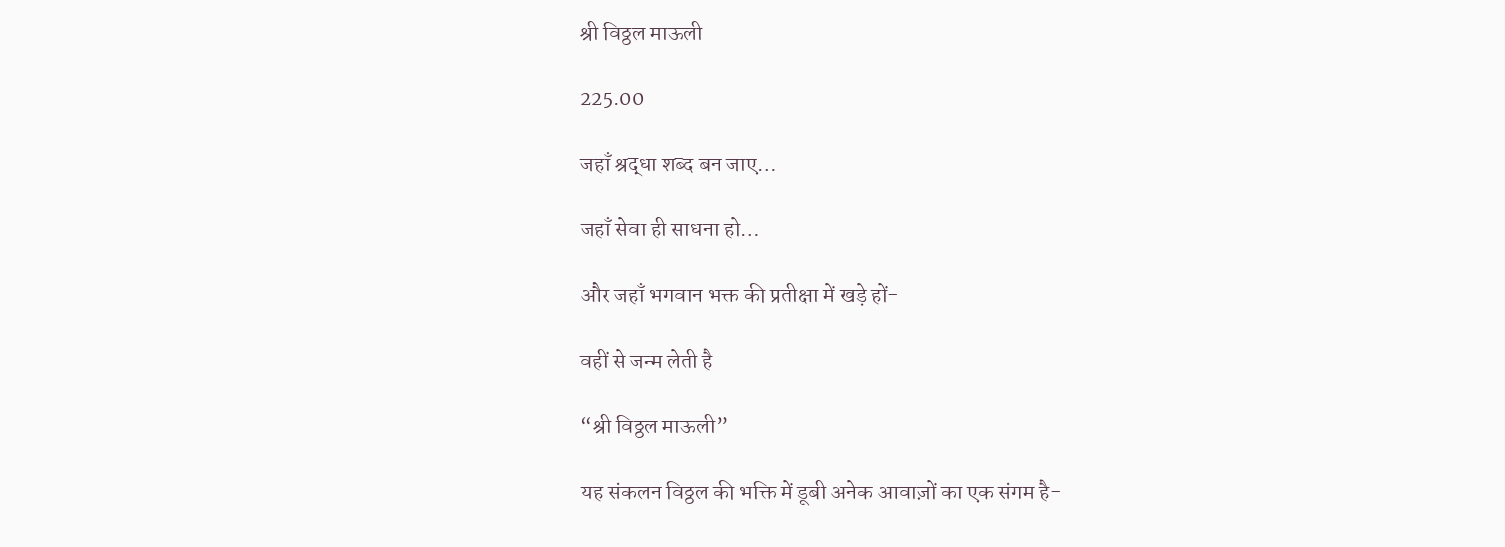श्री विठ्ठल माऊली

225.00

जहाँ श्रद्धा शब्द बन जाए…

जहाँ सेवा ही साधना हो…

और जहाँ भगवान भक्त की प्रतीक्षा में खड़े हों-

वहीं से जन्म लेती है

“श्री विठ्ठल माऊली”

यह संकलन विठ्ठल की भक्ति में डूबी अनेक आवाज़ों का एक संगम है-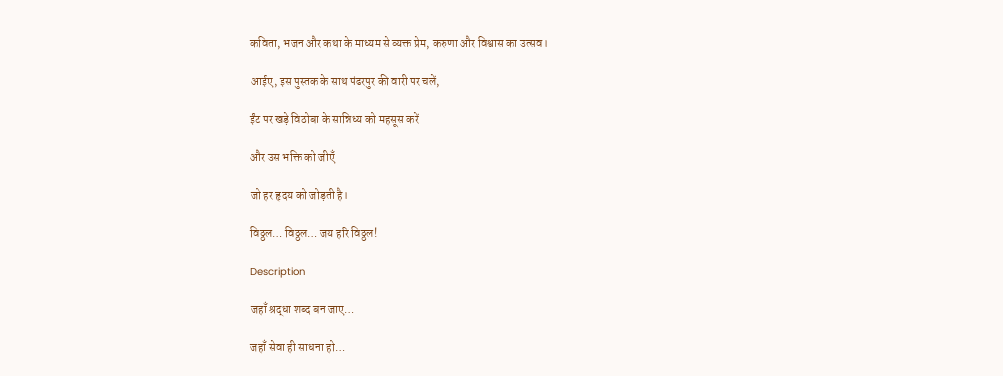कविता, भजन और कथा के माध्यम से व्यक्त प्रेम, करुणा और विश्वास का उत्सव।

आईए, इस पुस्तक के साथ पंढरपुर की वारी पर चलें,

ईंट पर खड़े विठोबा के सान्निध्य को महसूस करें

और उस भक्ति को जीएँ

जो हर हृदय को जोड़ती है।

विठ्ठल… विठ्ठल… जय हरि विठ्ठल!

Description

जहाँ श्रद्धा शब्द बन जाए…

जहाँ सेवा ही साधना हो…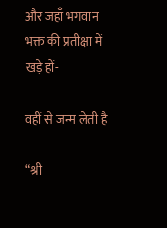और जहाँ भगवान भक्त की प्रतीक्षा में खड़े हों-

वहीं से जन्म लेती है

“श्री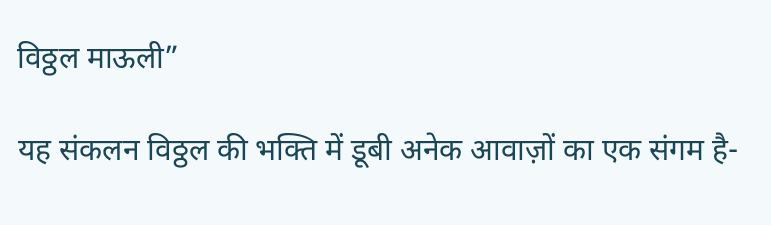विठ्ठल माऊली”

यह संकलन विठ्ठल की भक्ति में डूबी अनेक आवाज़ों का एक संगम है-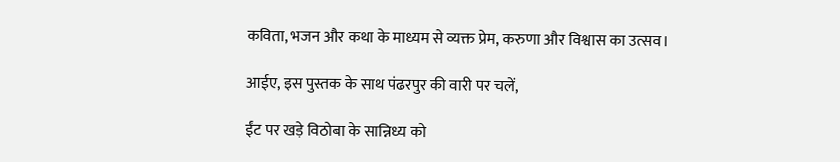कविता, भजन और कथा के माध्यम से व्यक्त प्रेम, करुणा और विश्वास का उत्सव।

आईए, इस पुस्तक के साथ पंढरपुर की वारी पर चलें,

ईंट पर खड़े विठोबा के सान्निध्य को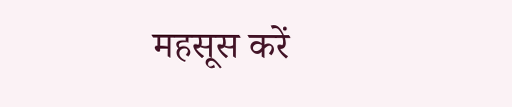महसूस करें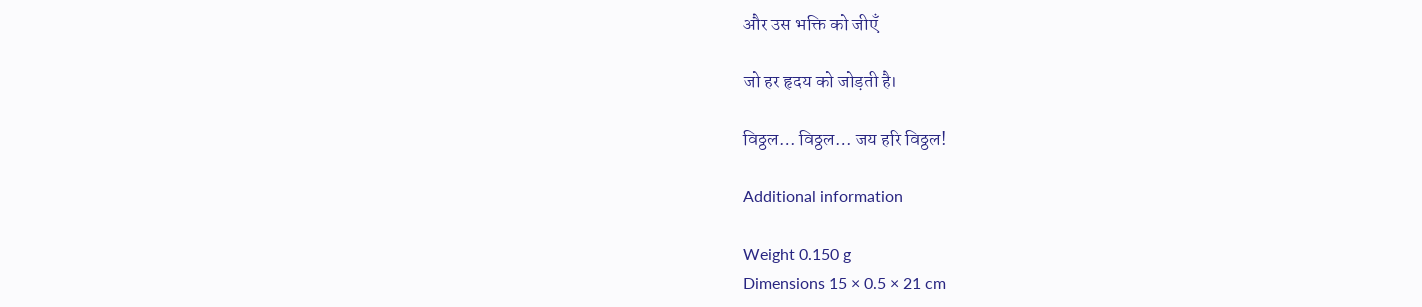और उस भक्ति को जीएँ

जो हर हृदय को जोड़ती है।

विठ्ठल… विठ्ठल… जय हरि विठ्ठल!

Additional information

Weight 0.150 g
Dimensions 15 × 0.5 × 21 cm